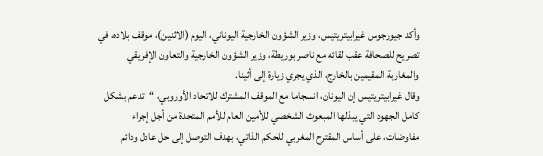وأكد جيورجوس غيرابيتريتيس، وزير الشؤون الخارجية اليوناني، اليوم (الاثنين)، موقف بلاده، في تصريح للصحافة عقب لقائه مع ناصر بوريطة، وزير الشؤون الخارجية والتعاون الإفريقي والمغاربة المقيمين بالخارج، الذي يجري زيارة إلى أثينا.
وقال غيرابيتريتيس إن اليونان، انسجاما مع الموقف المشترك للاتحاد الأوروبي، “تدعم بشكل كامل الجهود التي يبذلها المبعوث الشخصي للأمين العام للأمم المتحدة من أجل إجراء مفاوضات، على أساس المقترح المغربي للحكم الذاتي، بهدف التوصل إلى حل عادل ودائم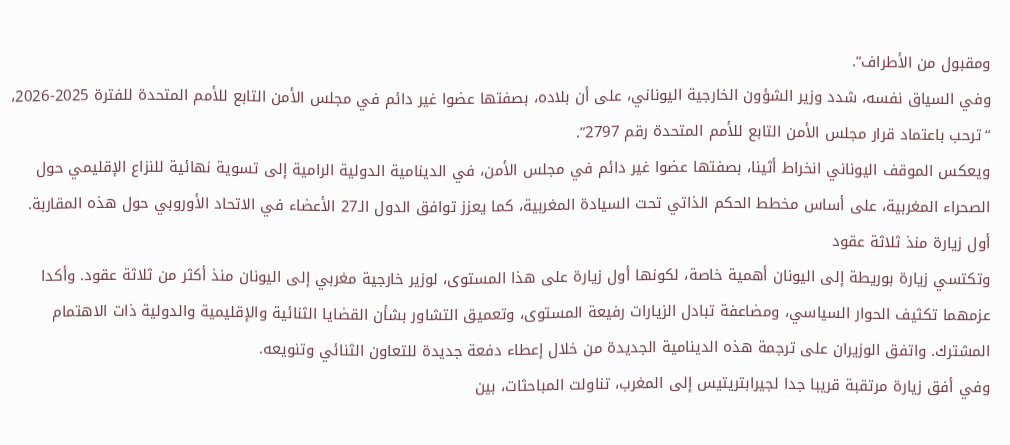ومقبول من الأطراف”.
وفي السياق نفسه، شدد وزير الشؤون الخارجية اليوناني، على أن بلاده، بصفتها عضوا غير دائم في مجلس الأمن التابع للأمم المتحدة للفترة 2025-2026، “ترحب باعتماد قرار مجلس الأمن التابع للأمم المتحدة رقم 2797”.
ويعكس الموقف اليوناني انخراط أثينا، بصفتها عضوا غير دائم في مجلس الأمن، في الدينامية الدولية الرامية إلى تسوية نهائية للنزاع الإقليمي حول الصحراء المغربية، على أساس مخطط الحكم الذاتي تحت السيادة المغربية، كما يعزز توافق الدول الـ27 الأعضاء في الاتحاد الأوروبي حول هذه المقاربة.
أول زيارة منذ ثلاثة عقود
وتكتسي زيارة بوريطة إلى اليونان أهمية خاصة، لكونها أول زيارة على هذا المستوى، لوزير خارجية مغربي إلى اليونان منذ أكثر من ثلاثة عقود. وأكدا عزمهما تكثيف الحوار السياسي، ومضاعفة تبادل الزيارات رفيعة المستوى، وتعميق التشاور بشأن القضايا الثنائية والإقليمية والدولية ذات الاهتمام المشترك. واتفق الوزيران على ترجمة هذه الدينامية الجديدة من خلال إعطاء دفعة جديدة للتعاون الثنائي وتنويعه.
وفي أفق زيارة مرتقبة قريبا جدا لجيرابتريتيس إلى المغرب، تناولت المباحثات، بين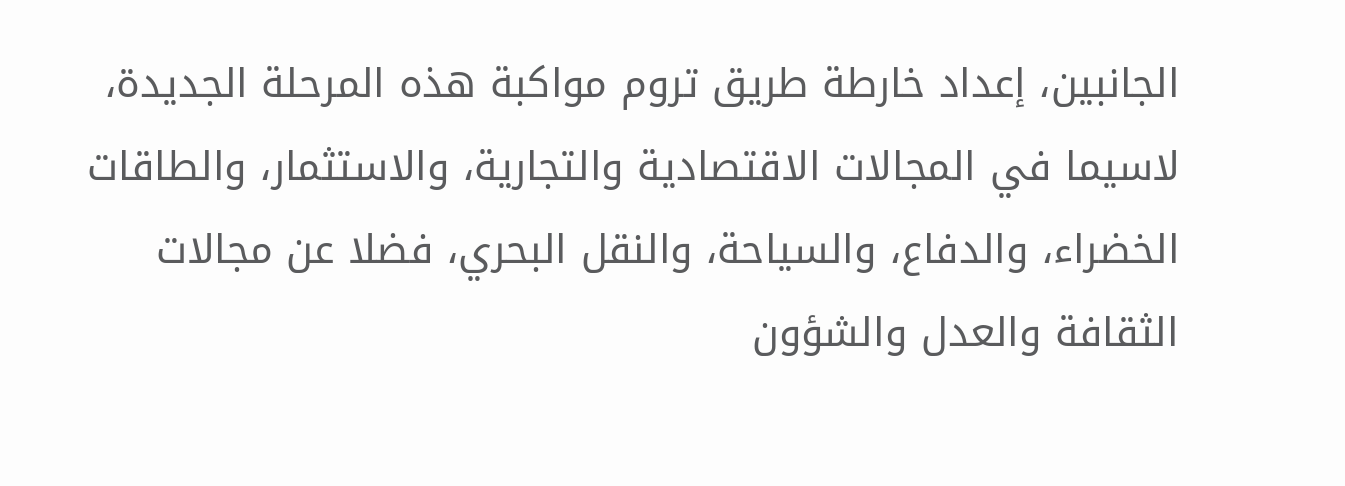الجانبين، إعداد خارطة طريق تروم مواكبة هذه المرحلة الجديدة، لاسيما في المجالات الاقتصادية والتجارية، والاستثمار، والطاقات الخضراء، والدفاع، والسياحة، والنقل البحري، فضلا عن مجالات الثقافة والعدل والشؤون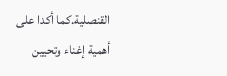القنصلية.كما أكدا على أهمية إغناء وتحيين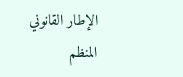الإطار القانوني المنظم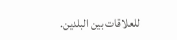للعلاقات بين البلدين.